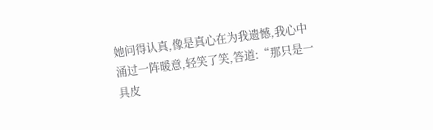她问得认真,像是真心在为我遗憾,我心中涌过一阵暖意,轻笑了笑,答道:“那只是一具皮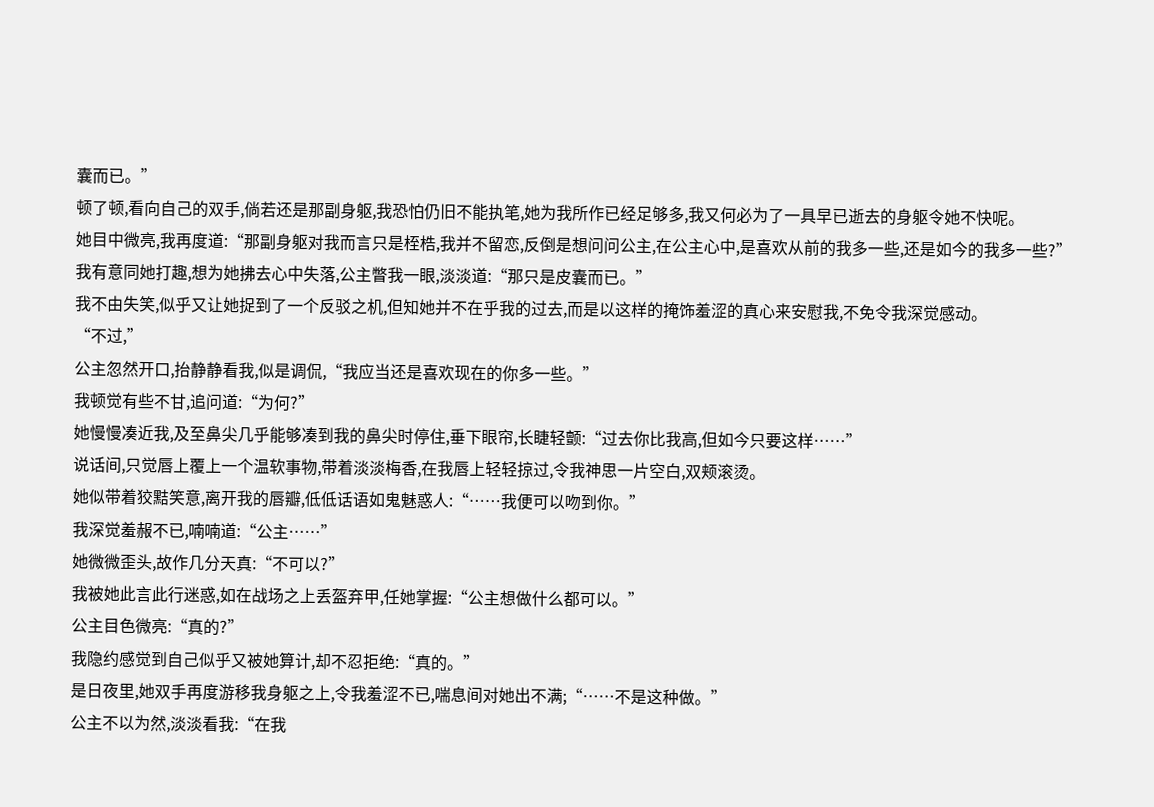囊而已。”
顿了顿,看向自己的双手,倘若还是那副身躯,我恐怕仍旧不能执笔,她为我所作已经足够多,我又何必为了一具早已逝去的身躯令她不快呢。
她目中微亮,我再度道:“那副身躯对我而言只是桎梏,我并不留恋,反倒是想问问公主,在公主心中,是喜欢从前的我多一些,还是如今的我多一些?”
我有意同她打趣,想为她拂去心中失落,公主瞥我一眼,淡淡道:“那只是皮囊而已。”
我不由失笑,似乎又让她捉到了一个反驳之机,但知她并不在乎我的过去,而是以这样的掩饰羞涩的真心来安慰我,不免令我深觉感动。
“不过,”
公主忽然开口,抬静静看我,似是调侃,“我应当还是喜欢现在的你多一些。”
我顿觉有些不甘,追问道:“为何?”
她慢慢凑近我,及至鼻尖几乎能够凑到我的鼻尖时停住,垂下眼帘,长睫轻颤:“过去你比我高,但如今只要这样……”
说话间,只觉唇上覆上一个温软事物,带着淡淡梅香,在我唇上轻轻掠过,令我神思一片空白,双颊滚烫。
她似带着狡黠笑意,离开我的唇瓣,低低话语如鬼魅惑人:“……我便可以吻到你。”
我深觉羞赧不已,喃喃道:“公主……”
她微微歪头,故作几分天真:“不可以?”
我被她此言此行迷惑,如在战场之上丢盔弃甲,任她掌握:“公主想做什么都可以。”
公主目色微亮:“真的?”
我隐约感觉到自己似乎又被她算计,却不忍拒绝:“真的。”
是日夜里,她双手再度游移我身躯之上,令我羞涩不已,喘息间对她出不满;“……不是这种做。”
公主不以为然,淡淡看我:“在我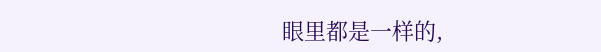眼里都是一样的,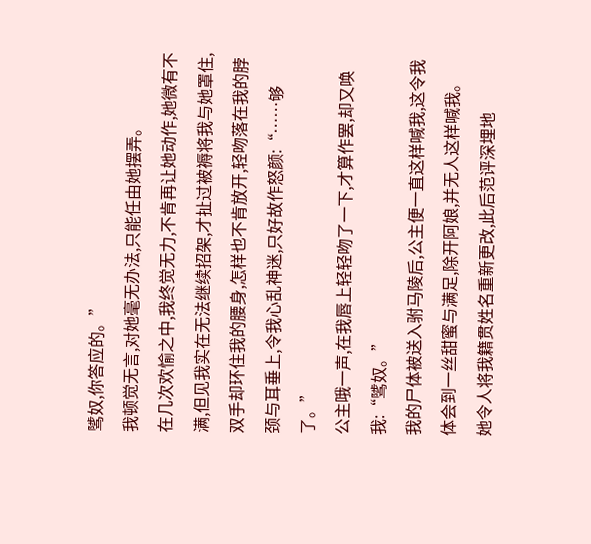骘奴,你答应的。”
我顿觉无言,对她毫无办法,只能任由她摆弄。
在几次欢愉之中,我终觉无力,不肯再让她动作,她微有不满,但见我实在无法继续招架,才扯过被褥将我与她罩住,双手却环住我的腰身,怎样也不肯放开,轻吻落在我的脖颈与耳垂上,令我心乱神迷,只好故作怒颜:“……够了。”
公主哦一声,在我唇上轻轻吻了一下,才算作罢,却又唤我:“骘奴。”
我的尸体被送入驸马陵后,公主便一直这样喊我,这令我体会到一丝甜蜜与满足,除开阿娘,并无人这样喊我。
她令人将我籍贯姓名重新更改,此后范评深埋地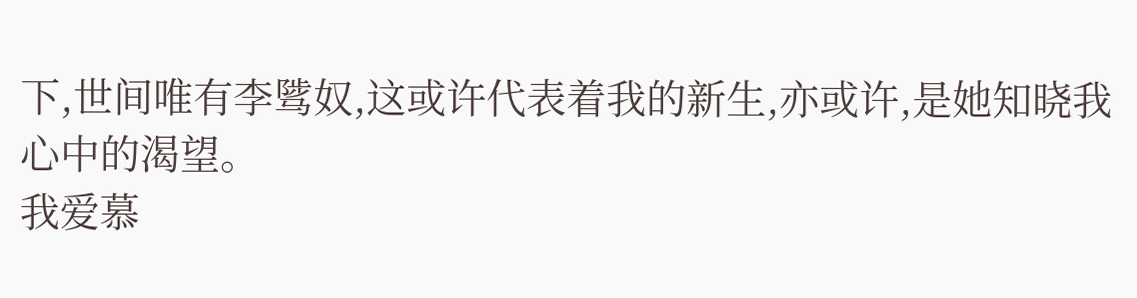下,世间唯有李骘奴,这或许代表着我的新生,亦或许,是她知晓我心中的渴望。
我爱慕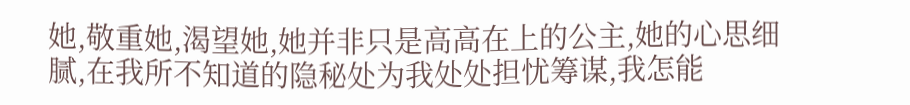她,敬重她,渴望她,她并非只是高高在上的公主,她的心思细腻,在我所不知道的隐秘处为我处处担忧筹谋,我怎能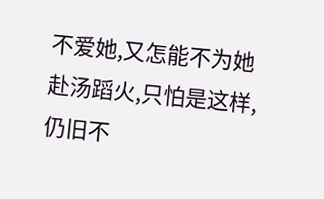不爱她,又怎能不为她赴汤蹈火,只怕是这样,仍旧不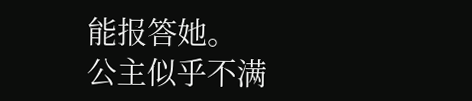能报答她。
公主似乎不满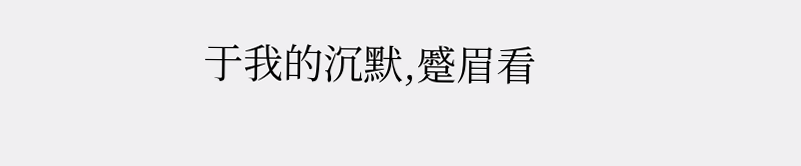于我的沉默,蹙眉看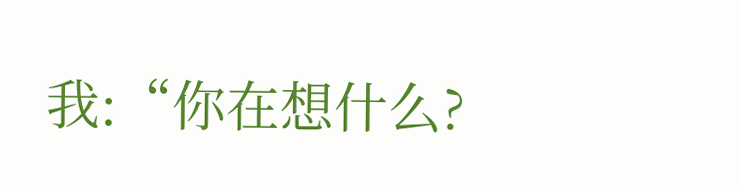我:“你在想什么?